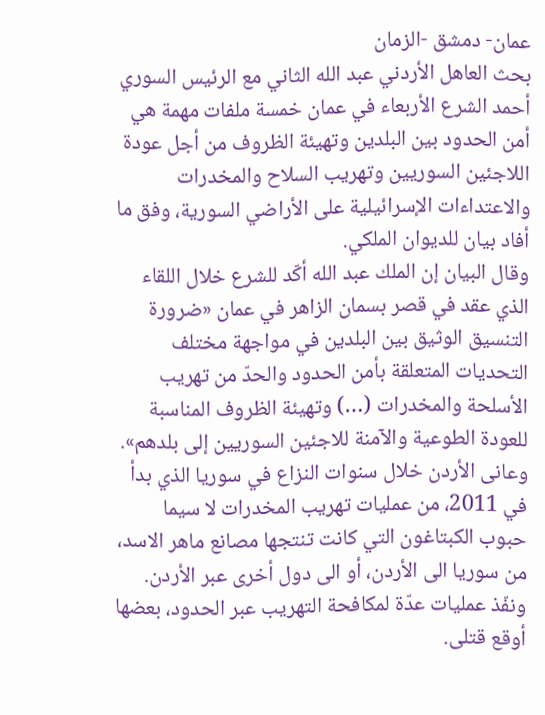عمان- دمشق -الزمان
بحث العاهل الأردني عبد الله الثاني مع الرئيس السوري أحمد الشرع الأربعاء في عمان خمسة ملفات مهمة هي أمن الحدود بين البلدين وتهيئة الظروف من أجل عودة اللاجئين السوريين وتهريب السلاح والمخدرات والاعتداءات الإسرائيلية على الأراضي السورية، وفق ما أفاد بيان للديوان الملكي.
وقال البيان إن الملك عبد الله أكّد للشرع خلال اللقاء الذي عقد في قصر بسمان الزاهر في عمان «ضرورة التنسيق الوثيق بين البلدين في مواجهة مختلف التحديات المتعلقة بأمن الحدود والحدّ من تهريب الأسلحة والمخدرات (…) وتهيئة الظروف المناسبة للعودة الطوعية والآمنة للاجئين السوريين إلى بلدهم». وعانى الأردن خلال سنوات النزاع في سوريا الذي بدأ في 2011، من عمليات تهريب المخدرات لا سيما حبوب الكبتاغون التي كانت تنتجها مصانع ماهر الاسد، من سوريا الى الأردن، أو الى دول أخرى عبر الأردن. ونفّذ عمليات عدّة لمكافحة التهريب عبر الحدود، بعضها أوقع قتلى.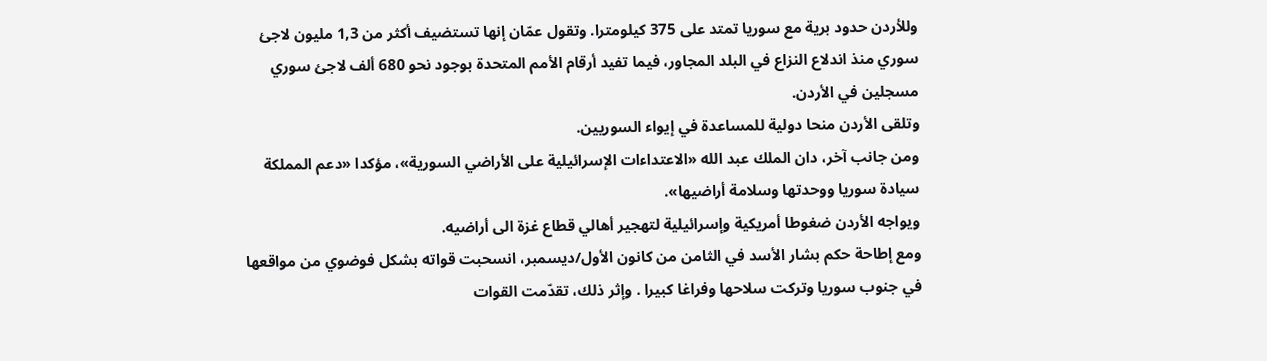وللأردن حدود برية مع سوريا تمتد على 375 كيلومترا. وتقول عمّان إنها تستضيف أكثر من 1,3 مليون لاجئ سوري منذ اندلاع النزاع في البلد المجاور، فيما تفيد أرقام الأمم المتحدة بوجود نحو 680 ألف لاجئ سوري مسجلين في الأردن.
وتلقى الأردن منحا دولية للمساعدة في إيواء السوريين.
ومن جانب آخر، دان الملك عبد الله «الاعتداءات الإسرائيلية على الأراضي السورية»، مؤكدا «دعم المملكة سيادة سوريا ووحدتها وسلامة أراضيها».
ويواجه الأردن ضغوطا أمريكية وإسرائيلية لتهجير أهالي قطاع غزة الى أراضيه.
ومع إطاحة حكم بشار الأسد في الثامن من كانون الأول/ديسمبر، انسحبت قواته بشكل فوضوي من مواقعها في جنوب سوريا وتركت سلاحها وفراغا كبيرا . وإثر ذلك، تقدّمت القوات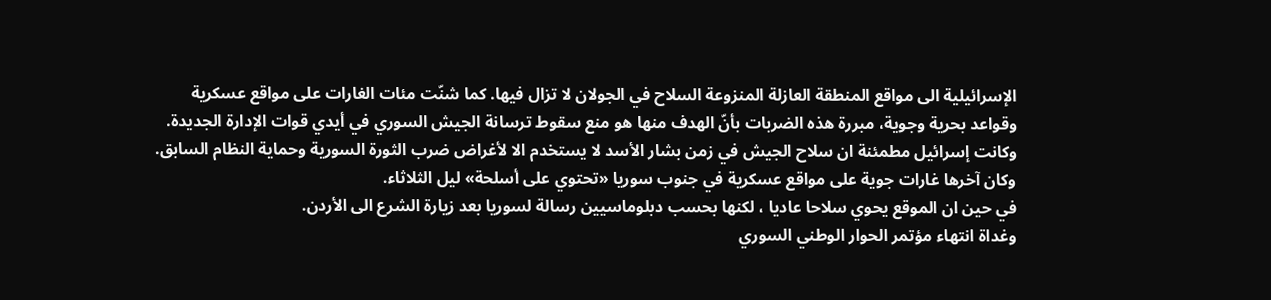الإسرائيلية الى مواقع المنطقة العازلة المنزوعة السلاح في الجولان لا تزال فيها. كما شنّت مئات الغارات على مواقع عسكرية وقواعد بحرية وجوية، مبررة هذه الضربات بأنّ الهدف منها هو منع سقوط ترسانة الجيش السوري في أيدي قوات الإدارة الجديدة.
وكانت إسرائيل مطمئنة ان سلاح الجيش في زمن بشار الأسد لا يستخدم الا لأغراض ضرب الثورة السورية وحماية النظام السابق.
وكان آخرها غارات جوية على مواقع عسكرية في جنوب سوريا «تحتوي على أسلحة» ليل الثلاثاء.
في حين ان الموقع يحوي سلاحا عاديا ، لكنها بحسب دبلوماسيين رسالة لسوريا بعد زيارة الشرع الى الأردن.
وغداة انتهاء مؤتمر الحوار الوطني السوري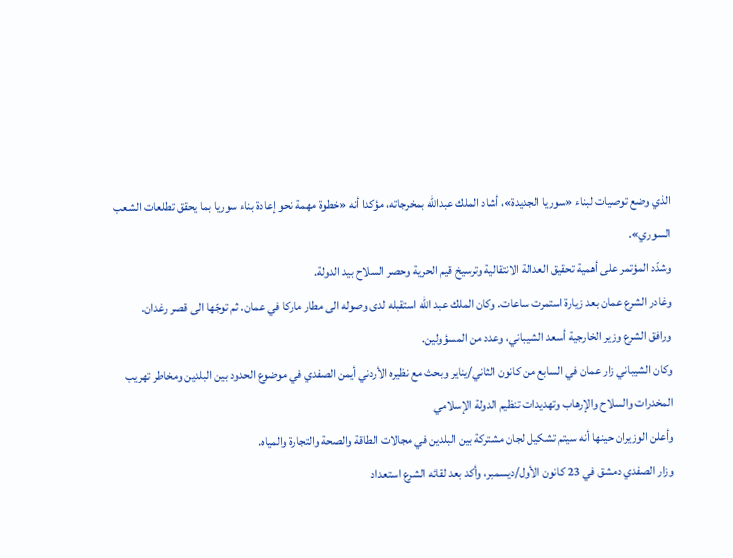الذي وضع توصيات لبناء «سوريا الجديدة»، أشاد الملك عبدالله بمخرجاته، مؤكدا أنه «خطوة مهمة نحو إعادة بناء سوريا بما يحقق تطلعات الشعب السوري».
وشدّد المؤتمر على أهمية تحقيق العدالة الانتقالية وترسيخ قيم الحرية وحصر السلاح بيد الدولة.
وغادر الشرع عمان بعد زيارة استمرت ساعات. وكان الملك عبد الله استقبله لدى وصوله الى مطار ماركا في عمان. ثم توجّها الى قصر رغدان.
ورافق الشرع وزير الخارجية أسعد الشيباني، وعدد من المسؤولين.
وكان الشيباني زار عمان في السابع من كانون الثاني/يناير وبحث مع نظيره الأردني أيمن الصفدي في موضوع الحدود بين البلدين ومخاطر تهريب المخدرات والسلاح والإرهاب وتهديدات تنظيم الدولة الإسلامي
وأعلن الوزيران حينها أنه سيتم تشكيل لجان مشتركة بين البلدين في مجالات الطاقة والصحة والتجارة والمياه.
وزار الصفدي دمشق في 23 كانون الأول/ديسمبر، وأكد بعد لقائه الشرع استعداد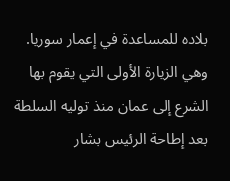بلاده للمساعدة في إعمار سوريا.
وهي الزيارة الأولى التي يقوم بها الشرع إلى عمان منذ توليه السلطة بعد إطاحة الرئيس بشار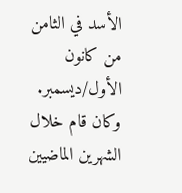الأسد في الثامن من كانون الأول/ديسمبر. وكان قام خلال الشهرين الماضيين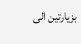بزيارتين الى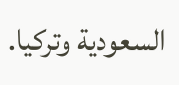السعودية وتركيا.